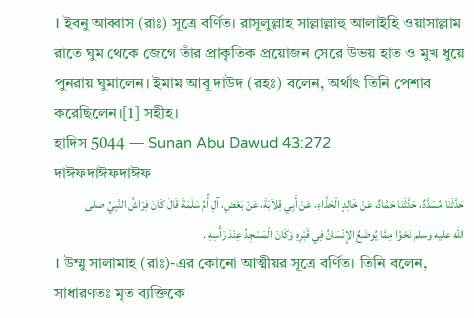। ইবনু আব্বাস (রাঃ) সূত্রে বর্ণিত। রাসূলুল্লাহ সাল্লাল্লাহু আলাইহি ওয়াসাল্লাম রাতে ঘুম থেকে জেগে তাঁর প্রাকৃতিক প্রয়োজন সেরে উভয় হাত ও মুখ ধুয়ে পুনরায় ঘুমালেন। ইমাম আবূ দাউদ (রহঃ) বলেন, অর্থাৎ তিনি পেশাব করেছিলেন।[1] সহীহ।
হাদিস 5044 — Sunan Abu Dawud 43:272
দাঈফদাঈফদাঈফ
حَدَّثَنَا مُسَدَّدٌ، حَدَّثَنَا حَمَّادٌ، عَنْ خَالِدٍ الْحَذَّاءِ، عَنْ أَبِي قِلاَبَةَ، عَنْ بَعْضِ، آلِ أُمِّ سَلَمَةَ قَالَ كَانَ فِرَاشُ النَّبِيِّ صلى الله عليه وسلم نَحْوًا مِمَّا يُوضَعُ الإِنْسَانُ فِي قَبْرِهِ وَكَانَ الْمَسْجِدُ عِنْدَ رَأْسِهِ .
। উম্মু সালামাহ (রাঃ)-এর কোনো আত্মীয়র সূত্রে বর্ণিত। তিনি বলেন, সাধারণতঃ মৃত ব্যক্তিকে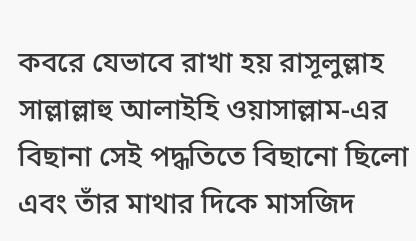কবরে যেভাবে রাখা হয় রাসূলুল্লাহ সাল্লাল্লাহু আলাইহি ওয়াসাল্লাম-এর বিছানা সেই পদ্ধতিতে বিছানো ছিলো এবং তাঁর মাথার দিকে মাসজিদ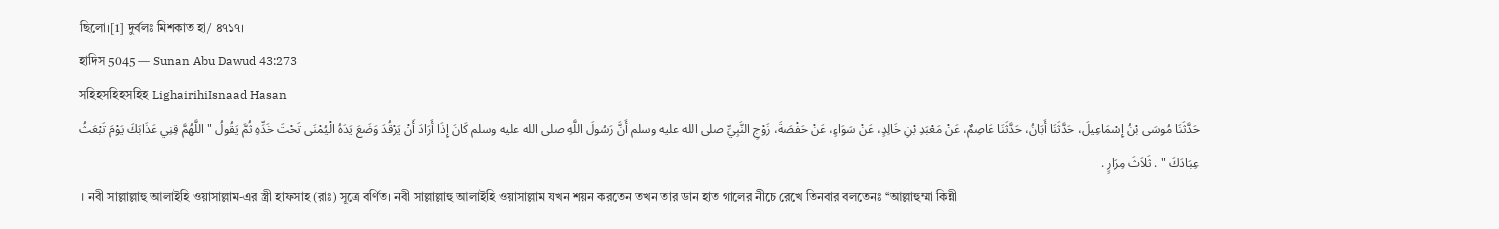ছিলো।[1] দুর্বলঃ মিশকাত হা/ ৪৭১৭।
হাদিস 5045 — Sunan Abu Dawud 43:273
সহিহসহিহসহিহ LighairihiIsnaad Hasan
حَدَّثَنَا مُوسَى بْنُ إِسْمَاعِيلَ، حَدَّثَنَا أَبَانُ، حَدَّثَنَا عَاصِمٌ، عَنْ مَعْبَدِ بْنِ خَالِدٍ، عَنْ سَوَاءٍ، عَنْ حَفْصَةَ، زَوْجِ النَّبِيِّ صلى الله عليه وسلم أَنَّ رَسُولَ اللَّهِ صلى الله عليه وسلم كَانَ إِذَا أَرَادَ أَنْ يَرْقُدَ وَضَعَ يَدَهُ الْيُمْنَى تَحْتَ خَدِّهِ ثُمَّ يَقُولُ " اللَّهُمَّ قِنِي عَذَابَكَ يَوْمَ تَبْعَثُ عِبَادَكَ " . ثَلاَثَ مِرَارٍ .
। নবী সাল্লাল্লাহু আলাইহি ওয়াসাল্লাম-এর স্ত্রী হাফসাহ (রাঃ) সূত্রে বর্ণিত। নবী সাল্লাল্লাহু আলাইহি ওয়াসাল্লাম যখন শয়ন করতেন তখন তার ডান হাত গালের নীচে রেখে তিনবার বলতেনঃ ‘‘আল্লাহুম্মা কিন্নী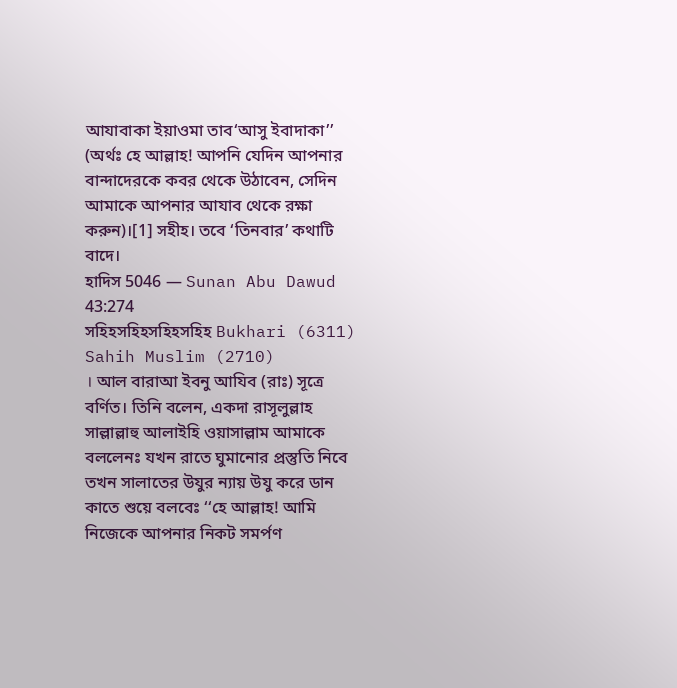আযাবাকা ইয়াওমা তাব‘আসু ইবাদাকা’’ (অর্থঃ হে আল্লাহ! আপনি যেদিন আপনার বান্দাদেরকে কবর থেকে উঠাবেন, সেদিন আমাকে আপনার আযাব থেকে রক্ষা করুন)।[1] সহীহ। তবে ‘তিনবার’ কথাটি বাদে।
হাদিস 5046 — Sunan Abu Dawud 43:274
সহিহসহিহসহিহসহিহ Bukhari (6311) Sahih Muslim (2710)
। আল বারাআ ইবনু আযিব (রাঃ) সূত্রে বর্ণিত। তিনি বলেন, একদা রাসূলুল্লাহ সাল্লাল্লাহু আলাইহি ওয়াসাল্লাম আমাকে বললেনঃ যখন রাতে ঘুমানোর প্রস্তুতি নিবে তখন সালাতের উযুর ন্যায় উযু করে ডান কাতে শুয়ে বলবেঃ ‘‘হে আল্লাহ! আমি নিজেকে আপনার নিকট সমর্পণ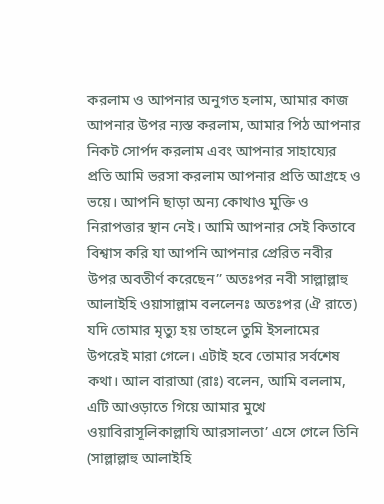করলাম ও আপনার অনুগত হলাম, আমার কাজ আপনার উপর ন্যস্ত করলাম, আমার পিঠ আপনার নিকট সোর্পদ করলাম এবং আপনার সাহায্যের প্রতি আমি ভরসা করলাম আপনার প্রতি আগ্রহে ও ভয়ে। আপনি ছাড়া অন্য কোথাও মুক্তি ও নিরাপত্তার স্থান নেই। আমি আপনার সেই কিতাবে বিশ্বাস করি যা আপনি আপনার প্রেরিত নবীর উপর অবতীর্ণ করেছেন’’ অতঃপর নবী সাল্লাল্লাহু আলাইহি ওয়াসাল্লাম বললেনঃ অতঃপর (ঐ রাতে) যদি তোমার মৃত্যু হয় তাহলে তুমি ইসলামের উপরেই মারা গেলে। এটাই হবে তোমার সর্বশেষ কথা। আল বারাআ (রাঃ) বলেন, আমি বললাম, এটি আওড়াতে গিয়ে আমার মুখে ওয়াবিরাসূলিকাল্লাযি আরসালতা’ এসে গেলে তিনি (সাল্লাল্লাহু আলাইহি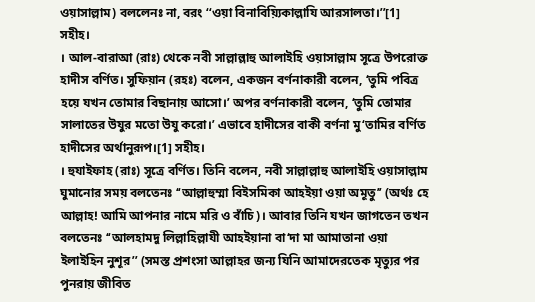ওয়াসাল্লাম) বললেনঃ না, বরং ‘‘ওয়া বিনাবিয়্যিকাল্লাযি আরসালতা।’’[1] সহীহ।
। আল-বারাআ (রাঃ) থেকে নবী সাল্লাল্লাহু আলাইহি ওয়াসাল্লাম সূত্রে উপরোক্ত হাদীস বর্ণিত। সুফিয়ান (রহঃ) বলেন, একজন বর্ণনাকারী বলেন, ‘তুমি পবিত্র হয়ে যখন তোমার বিছানায় আসো।’ অপর বর্ণনাকারী বলেন, ‘তুমি তোমার সালাতের উযুর মতো উযু করো।’ এভাবে হাদীসের বাকী বর্ণনা মু‘তামির বর্ণিত হাদীসের অর্থানুরূপ।[1] সহীহ।
। হুযাইফাহ (রাঃ) সূত্রে বর্ণিত। তিনি বলেন, নবী সাল্লাল্লাহু আলাইহি ওয়াসাল্লাম ঘুমানোর সময় বলতেনঃ ‘‘আল্লাহুম্মা বিইসমিকা আহইয়া ওয়া অমূতু’’ (অর্থঃ হে আল্লাহ! আমি আপনার নামে মরি ও বাঁচি)। আবার তিনি যখন জাগতেন তখন বলতেনঃ ‘‘আলহামদু লিল্লাহিল্লাযী আহইয়ানা বা‘দা মা আমাতানা ওয়া ইলাইহিন নুশূর’’ (সমস্ত প্রশংসা আল্লাহর জন্য যিনি আমাদেরতেক মৃত্যুর পর পুনরায় জীবিত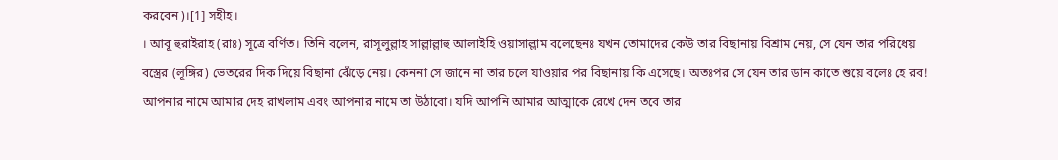করবেন)।[1] সহীহ।
। আবূ হুরাইরাহ (রাঃ) সূত্রে বর্ণিত। তিনি বলেন, রাসূলুল্লাহ সাল্লাল্লাহু আলাইহি ওয়াসাল্লাম বলেছেনঃ যখন তোমাদের কেউ তার বিছানায় বিশ্রাম নেয়, সে যেন তার পরিধেয় বস্ত্রের (লূঙ্গির) ভেতরের দিক দিয়ে বিছানা ঝেঁড়ে নেয়। কেননা সে জানে না তার চলে যাওয়ার পর বিছানায় কি এসেছে। অতঃপর সে যেন তার ডান কাতে শুয়ে বলেঃ হে রব! আপনার নামে আমার দেহ রাখলাম এবং আপনার নামে তা উঠাবো। যদি আপনি আমার আত্মাকে রেখে দেন তবে তার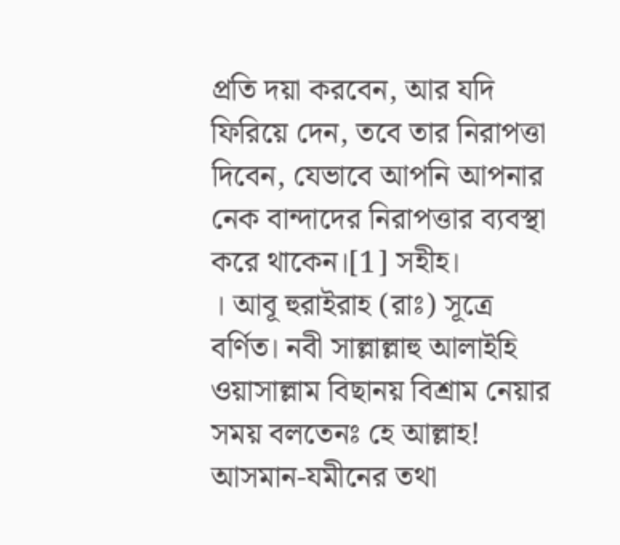প্রতি দয়া করবেন, আর যদি ফিরিয়ে দেন, তবে তার নিরাপত্তা দিবেন, যেভাবে আপনি আপনার নেক বান্দাদের নিরাপত্তার ব্যবস্থা করে থাকেন।[1] সহীহ।
। আবূ হুরাইরাহ (রাঃ) সূত্রে বর্ণিত। নবী সাল্লাল্লাহু আলাইহি ওয়াসাল্লাম বিছানয় বিশ্রাম নেয়ার সময় বলতেনঃ হে আল্লাহ! আসমান-যমীনের তথা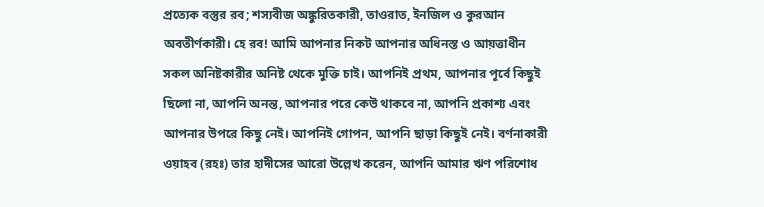প্রত্যেক বস্তুর রব; শস্যবীজ অঙ্কুরিতকারী, তাওরাত, ইনজিল ও কুরআন অবতীর্ণকারী। হে রব! আমি আপনার নিকট আপনার অধিনস্ত ও আয়ত্তাধীন সকল অনিষ্টকারীর অনিষ্ট থেকে মুক্তি চাই। আপনিই প্রথম, আপনার পূর্বে কিছুই ছিলো না, আপনি অনন্ত, আপনার পরে কেউ থাকবে না, আপনি প্রকাশ্য এবং আপনার উপরে কিছু নেই। আপনিই গোপন, আপনি ছাড়া কিছুই নেই। বর্ণনাকারী ওয়াহব (রহঃ) তার হাদীসের আরো উল্লেখ করেন, আপনি আমার ঋণ পরিশোধ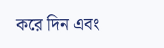করে দিন এবং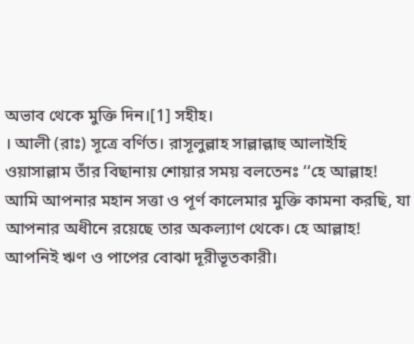অভাব থেকে মুক্তি দিন।[1] সহীহ।
। আলী (রাঃ) সূত্রে বর্ণিত। রাসূলুল্লাহ সাল্লাল্লাহু আলাইহি ওয়াসাল্লাম তাঁর বিছানায় শোয়ার সময় বলতেনঃ ‘‘হে আল্লাহ! আমি আপনার মহান সত্তা ও পূর্ণ কালেমার মুক্তি কামনা করছি, যা আপনার অধীনে রয়েছে তার অকল্যাণ থেকে। হে আল্লাহ! আপনিই ঋণ ও পাপের বোঝা দূরীভূতকারী।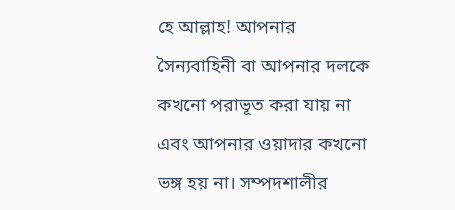হে আল্লাহ! আপনার সৈন্যবাহিনী বা আপনার দলকে কখনো পরাভূত করা যায় না এবং আপনার ওয়াদার কখনো ভঙ্গ হয় না। সম্পদশালীর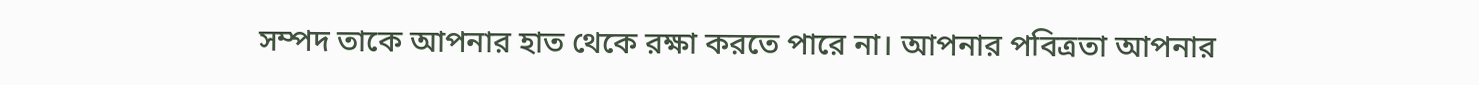সম্পদ তাকে আপনার হাত থেকে রক্ষা করতে পারে না। আপনার পবিত্রতা আপনার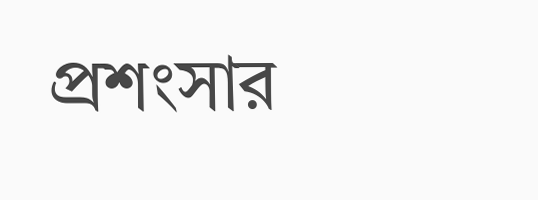প্রশংসার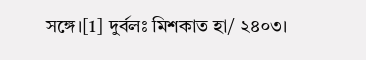সঙ্গে।[1] দুর্বলঃ মিশকাত হা/ ২৪০৩।